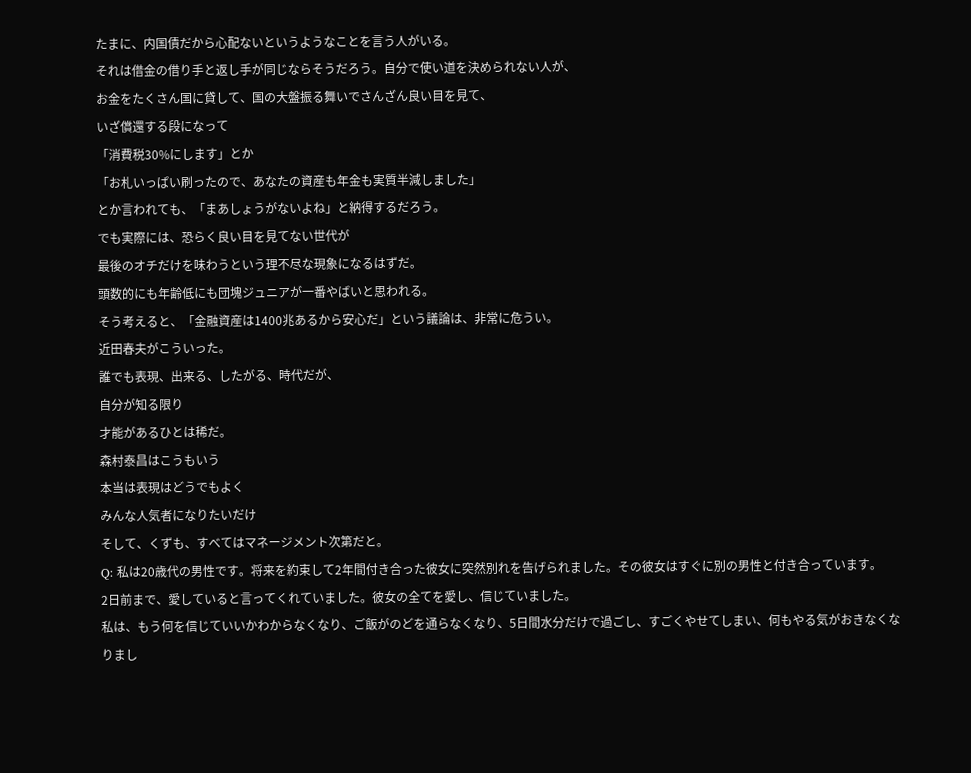たまに、内国債だから心配ないというようなことを言う人がいる。
それは借金の借り手と返し手が同じならそうだろう。自分で使い道を決められない人が、
お金をたくさん国に貸して、国の大盤振る舞いでさんざん良い目を見て、
いざ償還する段になって
「消費税30%にします」とか
「お札いっぱい刷ったので、あなたの資産も年金も実質半減しました」
とか言われても、「まあしょうがないよね」と納得するだろう。
でも実際には、恐らく良い目を見てない世代が
最後のオチだけを味わうという理不尽な現象になるはずだ。
頭数的にも年齢低にも団塊ジュニアが一番やばいと思われる。
そう考えると、「金融資産は1400兆あるから安心だ」という議論は、非常に危うい。
近田春夫がこういった。
誰でも表現、出来る、したがる、時代だが、
自分が知る限り
才能があるひとは稀だ。
森村泰昌はこうもいう
本当は表現はどうでもよく
みんな人気者になりたいだけ
そして、くずも、すべてはマネージメント次第だと。
Q: 私は20歳代の男性です。将来を約束して2年間付き合った彼女に突然別れを告げられました。その彼女はすぐに別の男性と付き合っています。
2日前まで、愛していると言ってくれていました。彼女の全てを愛し、信じていました。
私は、もう何を信じていいかわからなくなり、ご飯がのどを通らなくなり、5日間水分だけで過ごし、すごくやせてしまい、何もやる気がおきなくなりまし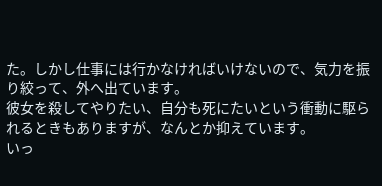た。しかし仕事には行かなければいけないので、気力を振り絞って、外へ出ています。
彼女を殺してやりたい、自分も死にたいという衝動に駆られるときもありますが、なんとか抑えています。
いっ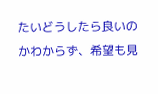たいどうしたら良いのかわからず、希望も見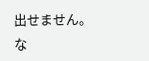出せません。
な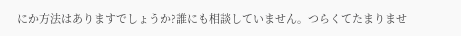にか方法はありますでしょうか?誰にも相談していません。つらくてたまりませ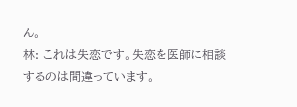ん。
林: これは失恋です。失恋を医師に相談するのは間違っています。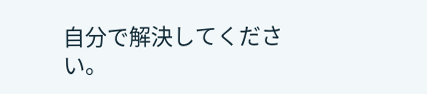自分で解決してください。